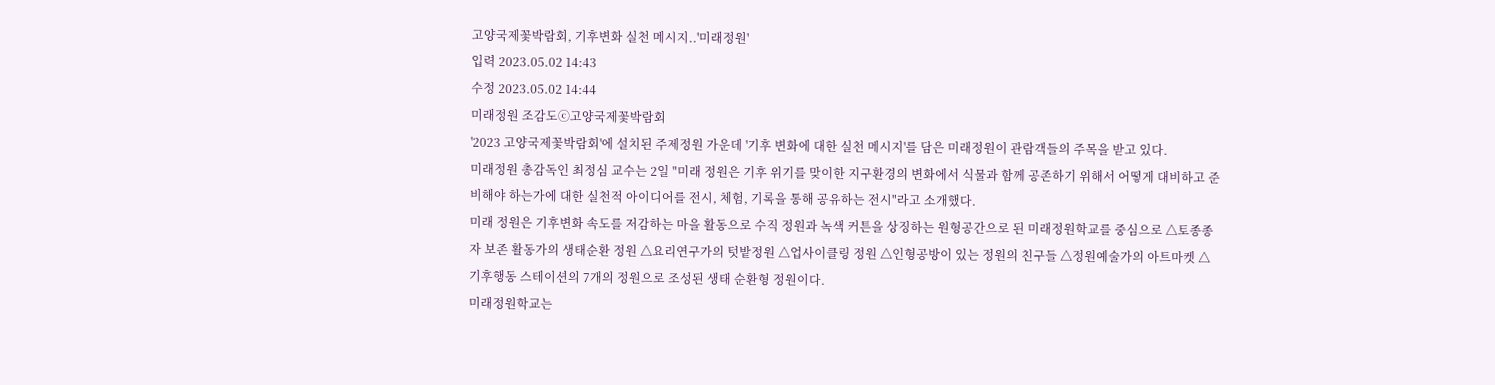고양국제꽃박람회, 기후변화 실천 메시지..'미래정원'
입력 2023.05.02 14:43
수정 2023.05.02 14:44
미래정원 조감도ⓒ고양국제꽃박람회
'2023 고양국제꽃박람회'에 설치된 주제정원 가운데 '기후 변화에 대한 실천 메시지'를 담은 미래정원이 관람객들의 주목을 받고 있다.
미래정원 총감독인 최정심 교수는 2일 "미래 정원은 기후 위기를 맞이한 지구환경의 변화에서 식물과 함께 공존하기 위해서 어떻게 대비하고 준비해야 하는가에 대한 실천적 아이디어를 전시, 체험, 기록을 통해 공유하는 전시"라고 소개했다.
미래 정원은 기후변화 속도를 저감하는 마을 활동으로 수직 정원과 녹색 커튼을 상징하는 원형공간으로 된 미래정원학교를 중심으로 △토종종자 보존 활동가의 생태순환 정원 △요리연구가의 텃밭정원 △업사이클링 정원 △인형공방이 있는 정원의 친구들 △정원예술가의 아트마켓 △기후행동 스테이션의 7개의 정원으로 조성된 생태 순환형 정원이다.
미래정원학교는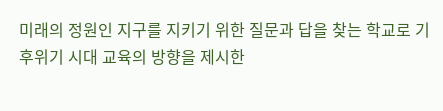미래의 정원인 지구를 지키기 위한 질문과 답을 찾는 학교로 기후위기 시대 교육의 방향을 제시한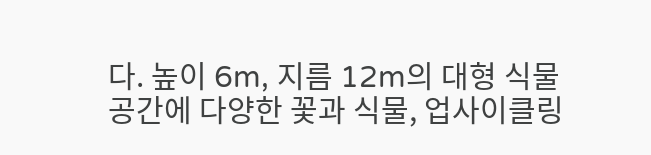다. 높이 6m, 지름 12m의 대형 식물 공간에 다양한 꽃과 식물, 업사이클링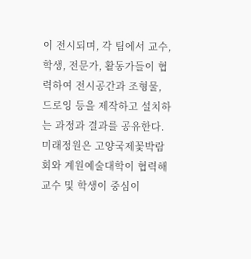이 전시되며, 각 팀에서 교수, 학생, 전문가, 활동가들이 협력하여 전시공간과 조형물, 드로잉 등을 제작하고 설치하는 과정과 결과를 공유한다.
미래정원은 고양국제꽃박람회와 계원예술대학이 협력해 교수 및 학생이 중심이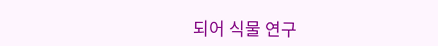되어 식물 연구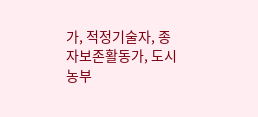가, 적정기술자, 종자보존활동가, 도시 농부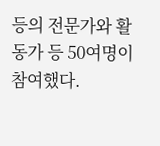등의 전문가와 활동가 등 50여명이 참여했다.